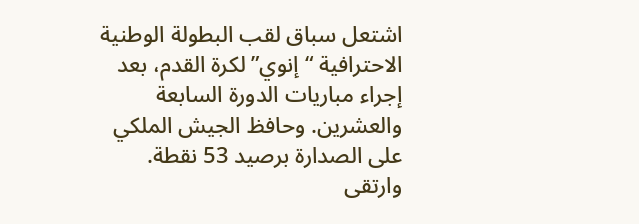اشتعل سباق لقب البطولة الوطنية الاحترافية “إنوي” لكرة القدم، بعد إجراء مباريات الدورة السابعة والعشرين. وحافظ الجيش الملكي على الصدارة برصيد 53 نقطة. وارتقى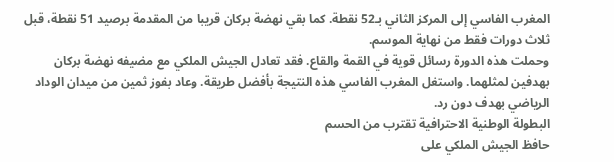المغرب الفاسي إلى المركز الثاني بـ52 نقطة. كما بقي نهضة بركان قريبا من المقدمة برصيد 51 نقطة، قبل ثلاث دورات فقط من نهاية الموسم.
وحملت هذه الدورة رسائل قوية في القمة والقاع. فقد تعادل الجيش الملكي مع مضيفه نهضة بركان بهدفين لمثلهما. واستغل المغرب الفاسي هذه النتيجة بأفضل طريقة. وعاد بفوز ثمين من ميدان الوداد الرياضي بهدف دون رد.
البطولة الوطنية الاحترافية تقترب من الحسم
حافظ الجيش الملكي على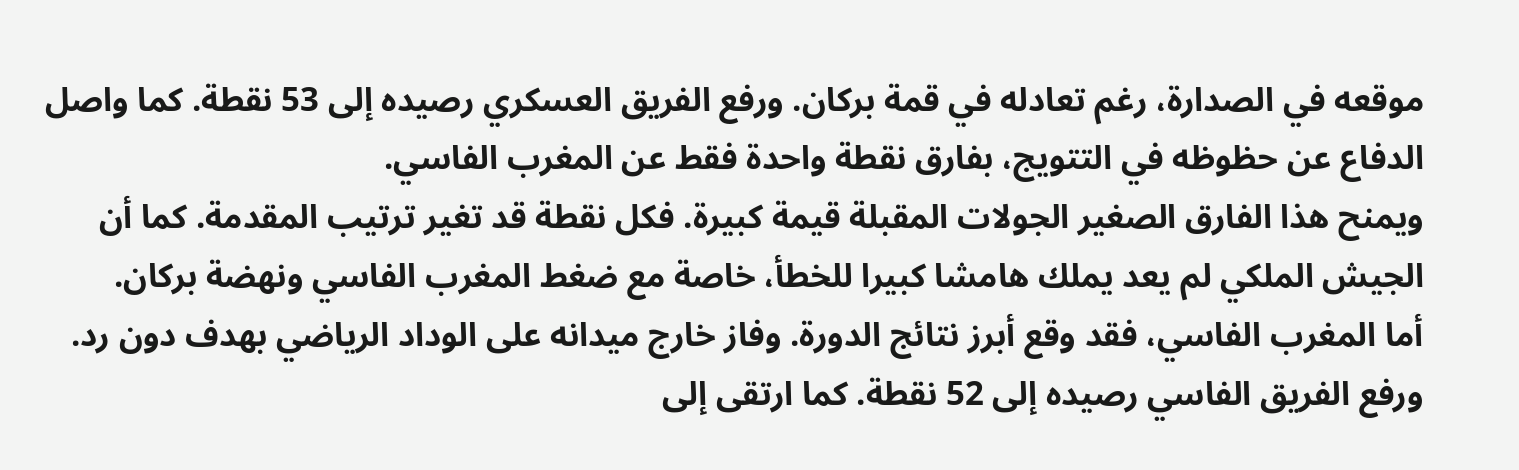موقعه في الصدارة، رغم تعادله في قمة بركان. ورفع الفريق العسكري رصيده إلى 53 نقطة. كما واصل الدفاع عن حظوظه في التتويج، بفارق نقطة واحدة فقط عن المغرب الفاسي.
ويمنح هذا الفارق الصغير الجولات المقبلة قيمة كبيرة. فكل نقطة قد تغير ترتيب المقدمة. كما أن الجيش الملكي لم يعد يملك هامشا كبيرا للخطأ، خاصة مع ضغط المغرب الفاسي ونهضة بركان.
أما المغرب الفاسي، فقد وقع أبرز نتائج الدورة. وفاز خارج ميدانه على الوداد الرياضي بهدف دون رد. ورفع الفريق الفاسي رصيده إلى 52 نقطة. كما ارتقى إلى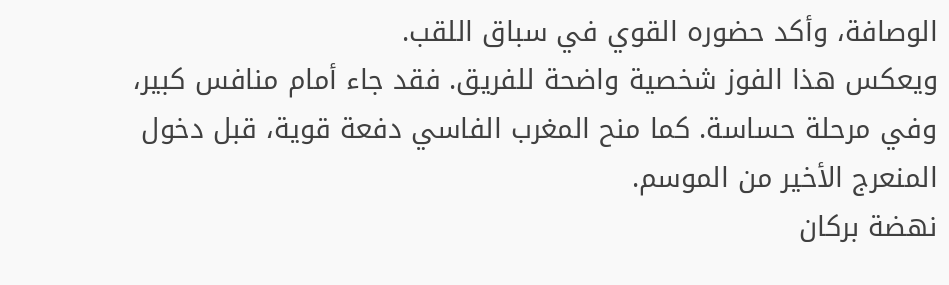الوصافة، وأكد حضوره القوي في سباق اللقب.
ويعكس هذا الفوز شخصية واضحة للفريق. فقد جاء أمام منافس كبير، وفي مرحلة حساسة. كما منح المغرب الفاسي دفعة قوية، قبل دخول المنعرج الأخير من الموسم.
نهضة بركان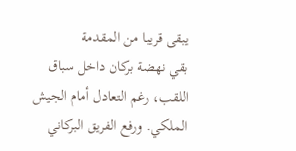يبقى قريبا من المقدمة
بقي نهضة بركان داخل سباق اللقب، رغم التعادل أمام الجيش الملكي. ورفع الفريق البركاني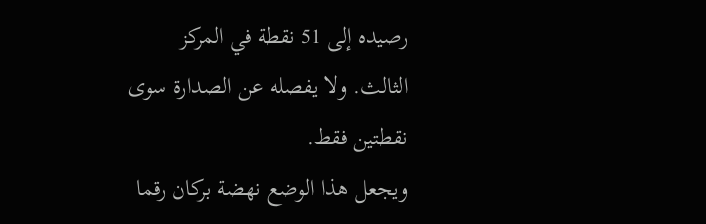رصيده إلى 51 نقطة في المركز الثالث. ولا يفصله عن الصدارة سوى نقطتين فقط.
ويجعل هذا الوضع نهضة بركان رقما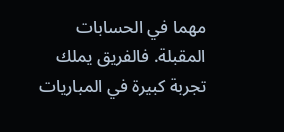مهما في الحسابات المقبلة. فالفريق يملك تجربة كبيرة في المباريات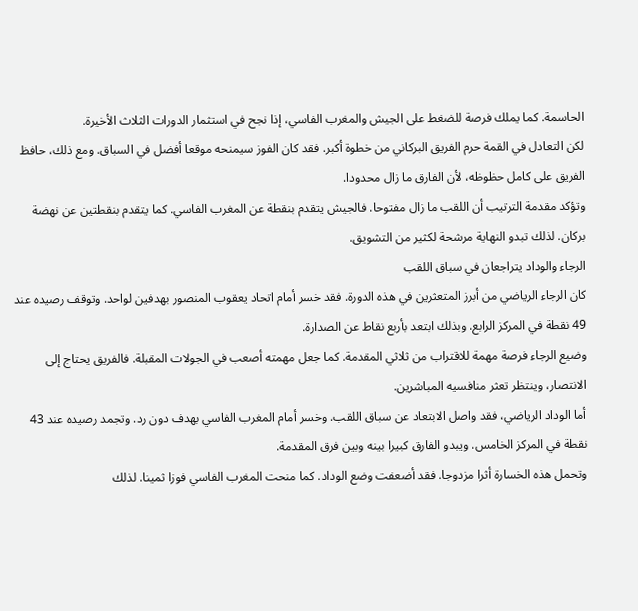الحاسمة. كما يملك فرصة للضغط على الجيش والمغرب الفاسي، إذا نجح في استثمار الدورات الثلاث الأخيرة.
لكن التعادل في القمة حرم الفريق البركاني من خطوة أكبر. فقد كان الفوز سيمنحه موقعا أفضل في السباق. ومع ذلك، حافظ الفريق على كامل حظوظه، لأن الفارق ما زال محدودا.
وتؤكد مقدمة الترتيب أن اللقب ما زال مفتوحا. فالجيش يتقدم بنقطة عن المغرب الفاسي. كما يتقدم بنقطتين عن نهضة بركان. لذلك تبدو النهاية مرشحة لكثير من التشويق.
الرجاء والوداد يتراجعان في سباق اللقب
كان الرجاء الرياضي من أبرز المتعثرين في هذه الدورة. فقد خسر أمام اتحاد يعقوب المنصور بهدفين لواحد. وتوقف رصيده عند 49 نقطة في المركز الرابع. وبذلك ابتعد بأربع نقاط عن الصدارة.
وضيع الرجاء فرصة مهمة للاقتراب من ثلاثي المقدمة. كما جعل مهمته أصعب في الجولات المقبلة. فالفريق يحتاج إلى الانتصار، وينتظر تعثر منافسيه المباشرين.
أما الوداد الرياضي، فقد واصل الابتعاد عن سباق اللقب. وخسر أمام المغرب الفاسي بهدف دون رد. وتجمد رصيده عند 43 نقطة في المركز الخامس. ويبدو الفارق كبيرا بينه وبين فرق المقدمة.
وتحمل هذه الخسارة أثرا مزدوجا. فقد أضعفت وضع الوداد. كما منحت المغرب الفاسي فوزا ثمينا. لذلك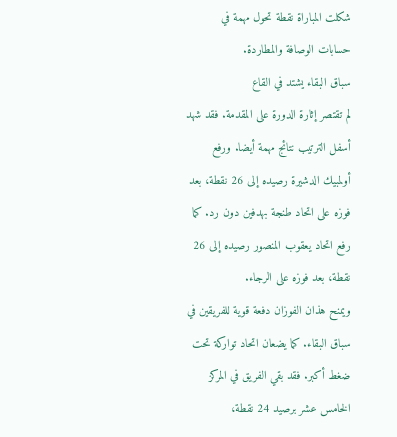شكلت المباراة نقطة تحول مهمة في حسابات الوصافة والمطاردة.
سباق البقاء يشتد في القاع
لم تقتصر إثارة الدورة على المقدمة. فقد شهد أسفل الترتيب نتائج مهمة أيضا. ورفع أولمبيك الدشيرة رصيده إلى 26 نقطة، بعد فوزه على اتحاد طنجة بهدفين دون رد. كما رفع اتحاد يعقوب المنصور رصيده إلى 26 نقطة، بعد فوزه على الرجاء.
ويمنح هذان الفوزان دفعة قوية للفريقين في سباق البقاء. كما يضعان اتحاد تواركة تحت ضغط أكبر. فقد بقي الفريق في المركز الخامس عشر برصيد 24 نقطة،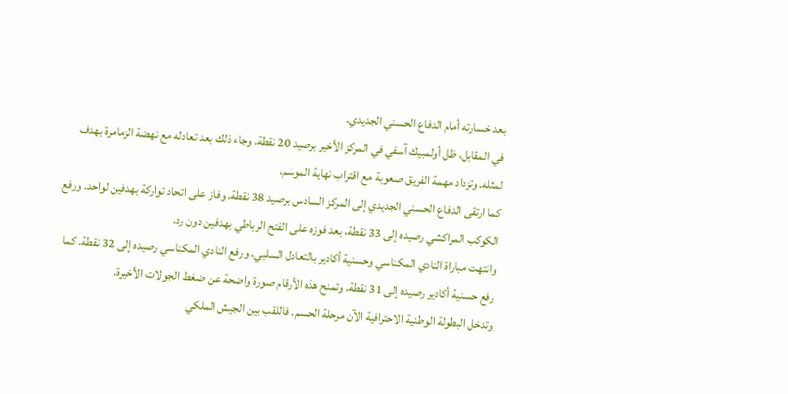بعد خسارته أمام الدفاع الحسني الجديدي.
في المقابل، ظل أولمبيك آسفي في المركز الأخير برصيد 20 نقطة. وجاء ذلك بعد تعادله مع نهضة الزمامرة بهدف لمثله. وتزداد مهمة الفريق صعوبة مع اقتراب نهاية الموسم.
كما ارتقى الدفاع الحسني الجديدي إلى المركز السادس برصيد 38 نقطة. وفاز على اتحاد تواركة بهدفين لواحد. ورفع الكوكب المراكشي رصيده إلى 33 نقطة، بعد فوزه على الفتح الرباطي بهدفين دون رد.
وانتهت مباراة النادي المكناسي وحسنية أكادير بالتعادل السلبي. ورفع النادي المكناسي رصيده إلى 32 نقطة. كما رفع حسنية أكادير رصيده إلى 31 نقطة. وتمنح هذه الأرقام صورة واضحة عن ضغط الجولات الأخيرة.
وتدخل البطولة الوطنية الاحترافية الآن مرحلة الحسم. فاللقب بين الجيش الملكي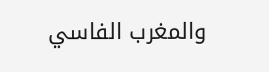والمغرب الفاسي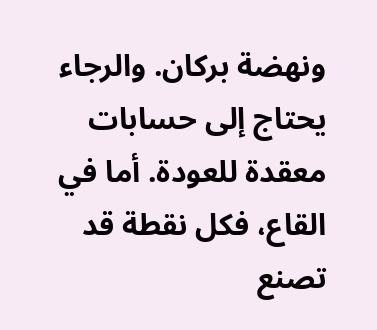ونهضة بركان. والرجاء يحتاج إلى حسابات معقدة للعودة. أما في القاع، فكل نقطة قد تصنع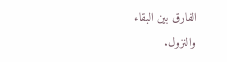الفارق بين البقاء والنزول.